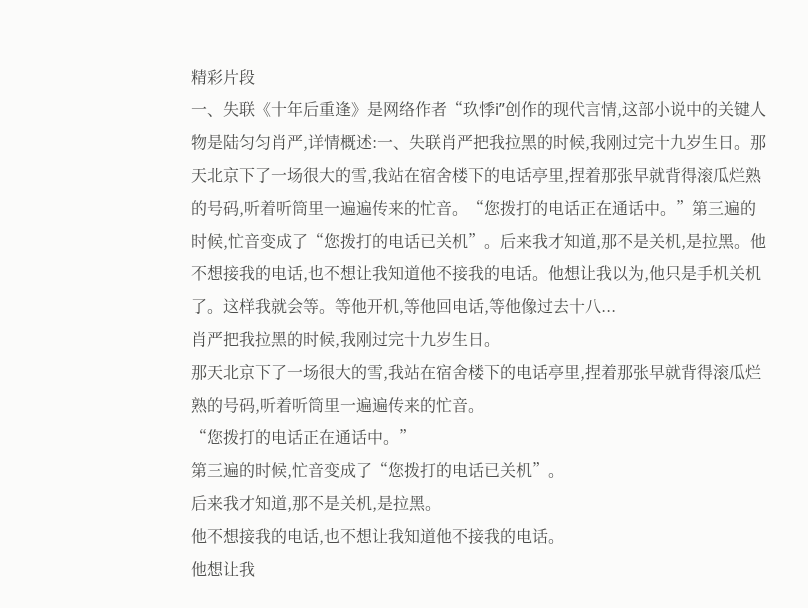精彩片段
一、失联《十年后重逢》是网络作者“玖悸i”创作的现代言情,这部小说中的关键人物是陆匀匀肖严,详情概述:一、失联肖严把我拉黑的时候,我刚过完十九岁生日。那天北京下了一场很大的雪,我站在宿舍楼下的电话亭里,捏着那张早就背得滚瓜烂熟的号码,听着听筒里一遍遍传来的忙音。“您拨打的电话正在通话中。”第三遍的时候,忙音变成了“您拨打的电话已关机”。后来我才知道,那不是关机,是拉黑。他不想接我的电话,也不想让我知道他不接我的电话。他想让我以为,他只是手机关机了。这样我就会等。等他开机,等他回电话,等他像过去十八...
肖严把我拉黑的时候,我刚过完十九岁生日。
那天北京下了一场很大的雪,我站在宿舍楼下的电话亭里,捏着那张早就背得滚瓜烂熟的号码,听着听筒里一遍遍传来的忙音。
“您拨打的电话正在通话中。”
第三遍的时候,忙音变成了“您拨打的电话已关机”。
后来我才知道,那不是关机,是拉黑。
他不想接我的电话,也不想让我知道他不接我的电话。
他想让我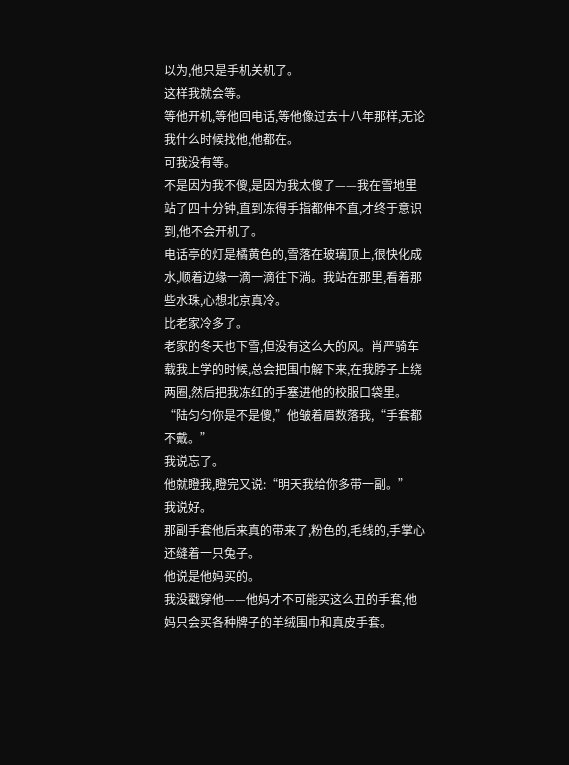以为,他只是手机关机了。
这样我就会等。
等他开机,等他回电话,等他像过去十八年那样,无论我什么时候找他,他都在。
可我没有等。
不是因为我不傻,是因为我太傻了——我在雪地里站了四十分钟,直到冻得手指都伸不直,才终于意识到,他不会开机了。
电话亭的灯是橘黄色的,雪落在玻璃顶上,很快化成水,顺着边缘一滴一滴往下淌。我站在那里,看着那些水珠,心想北京真冷。
比老家冷多了。
老家的冬天也下雪,但没有这么大的风。肖严骑车载我上学的时候,总会把围巾解下来,在我脖子上绕两圈,然后把我冻红的手塞进他的校服口袋里。
“陆匀匀你是不是傻,”他皱着眉数落我,“手套都不戴。”
我说忘了。
他就瞪我,瞪完又说:“明天我给你多带一副。”
我说好。
那副手套他后来真的带来了,粉色的,毛线的,手掌心还缝着一只兔子。
他说是他妈买的。
我没戳穿他——他妈才不可能买这么丑的手套,他妈只会买各种牌子的羊绒围巾和真皮手套。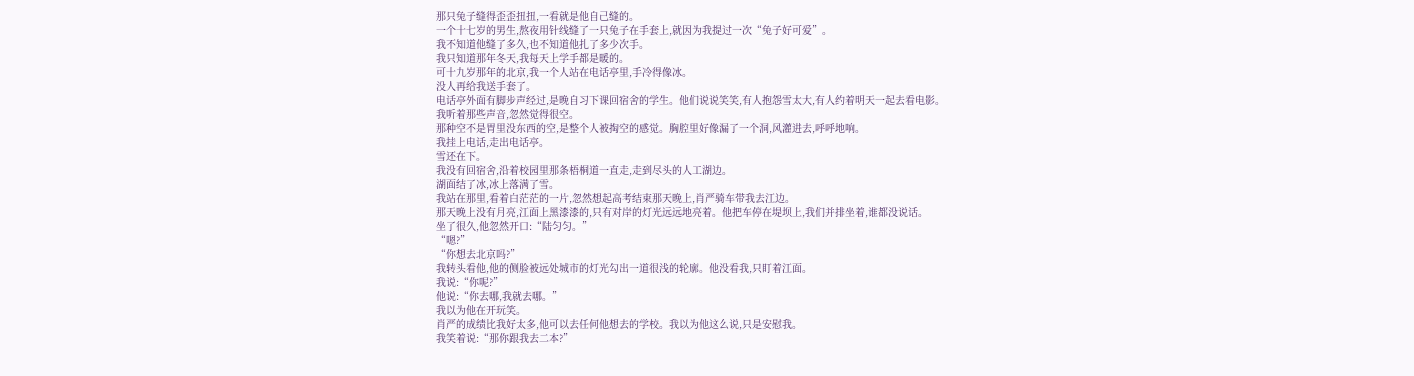那只兔子缝得歪歪扭扭,一看就是他自己缝的。
一个十七岁的男生,熬夜用针线缝了一只兔子在手套上,就因为我提过一次“兔子好可爱”。
我不知道他缝了多久,也不知道他扎了多少次手。
我只知道那年冬天,我每天上学手都是暖的。
可十九岁那年的北京,我一个人站在电话亭里,手冷得像冰。
没人再给我送手套了。
电话亭外面有脚步声经过,是晚自习下课回宿舍的学生。他们说说笑笑,有人抱怨雪太大,有人约着明天一起去看电影。
我听着那些声音,忽然觉得很空。
那种空不是胃里没东西的空,是整个人被掏空的感觉。胸腔里好像漏了一个洞,风灌进去,呼呼地响。
我挂上电话,走出电话亭。
雪还在下。
我没有回宿舍,沿着校园里那条梧桐道一直走,走到尽头的人工湖边。
湖面结了冰,冰上落满了雪。
我站在那里,看着白茫茫的一片,忽然想起高考结束那天晚上,肖严骑车带我去江边。
那天晚上没有月亮,江面上黑漆漆的,只有对岸的灯光远远地亮着。他把车停在堤坝上,我们并排坐着,谁都没说话。
坐了很久,他忽然开口:“陆匀匀。”
“嗯?”
“你想去北京吗?”
我转头看他,他的侧脸被远处城市的灯光勾出一道很浅的轮廓。他没看我,只盯着江面。
我说:“你呢?”
他说:“你去哪,我就去哪。”
我以为他在开玩笑。
肖严的成绩比我好太多,他可以去任何他想去的学校。我以为他这么说,只是安慰我。
我笑着说:“那你跟我去二本?”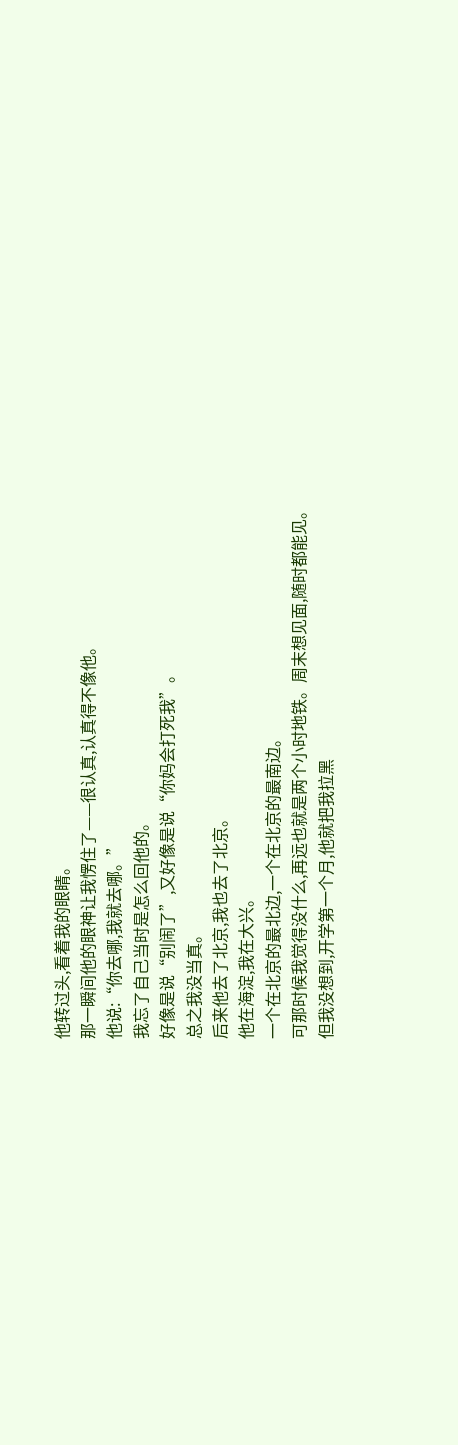他转过头,看着我的眼睛。
那一瞬间他的眼神让我愣住了——很认真,认真得不像他。
他说:“你去哪,我就去哪。”
我忘了自己当时是怎么回他的。
好像是说“别闹了”,又好像是说“你妈会打死我”。
总之我没当真。
后来他去了北京,我也去了北京。
他在海淀,我在大兴。
一个在北京的最北边,一个在北京的最南边。
可那时候我觉得没什么,再远也就是两个小时地铁。周末想见面,随时都能见。
但我没想到,开学第一个月,他就把我拉黑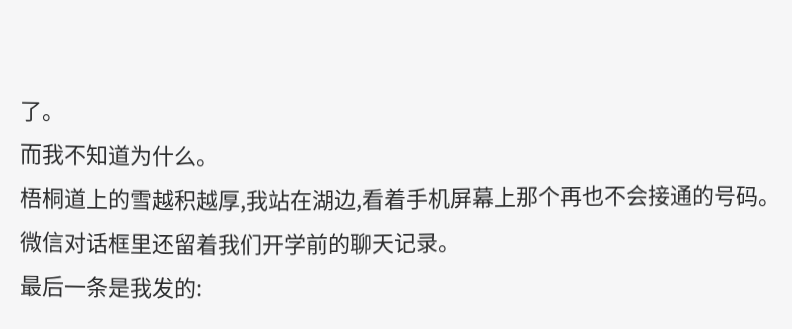了。
而我不知道为什么。
梧桐道上的雪越积越厚,我站在湖边,看着手机屏幕上那个再也不会接通的号码。
微信对话框里还留着我们开学前的聊天记录。
最后一条是我发的: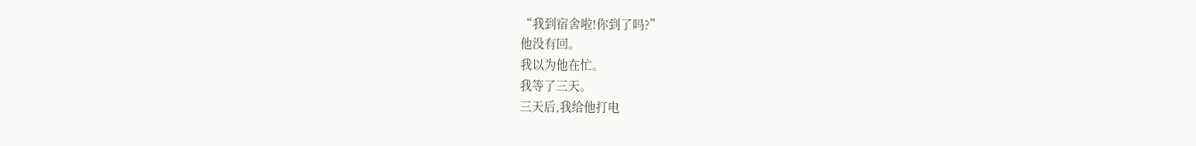“我到宿舍啦!你到了吗?”
他没有回。
我以为他在忙。
我等了三天。
三天后,我给他打电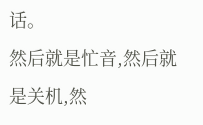话。
然后就是忙音,然后就是关机,然